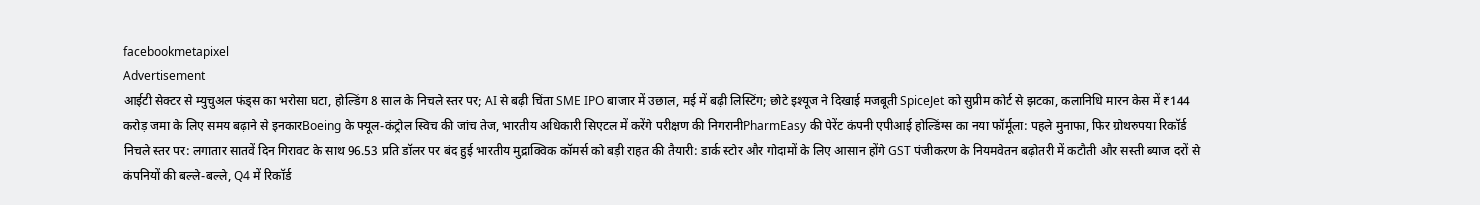facebookmetapixel
Advertisement
आईटी सेक्टर से म्युचुअल फंड्स का भरोसा घटा, होल्डिंग 8 साल के निचले स्तर पर; AI से बढ़ी चिंता SME IPO बाजार में उछाल, मई में बढ़ी लिस्टिंग; छोटे इश्यूज ने दिखाई मजबूती SpiceJet को सुप्रीम कोर्ट से झटका, कलानिधि मारन केस में ₹144 करोड़ जमा के लिए समय बढ़ाने से इनकारBoeing के फ्यूल-कंट्रोल स्विच की जांच तेज, भारतीय अधिकारी सिएटल में करेंगे परीक्षण की निगरानीPharmEasy की पेरेंट कंपनी एपीआई होल्डिंग्स का नया फॉर्मूला: पहले मुनाफा, फिर ग्रोथरुपया रिकॉर्ड निचले स्तर पर: लगातार सातवें दिन गिरावट के साथ 96.53 प्रति डॉलर पर बंद हुई भारतीय मुद्राक्विक कॉमर्स को बड़ी राहत की तैयारी: डार्क स्टोर और गोदामों के लिए आसान होंगे GST पंजीकरण के नियमवेतन बढ़ोतरी में कटौती और सस्ती ब्याज दरों से कंपनियों की बल्ले-बल्ले, Q4 में रिकॉर्ड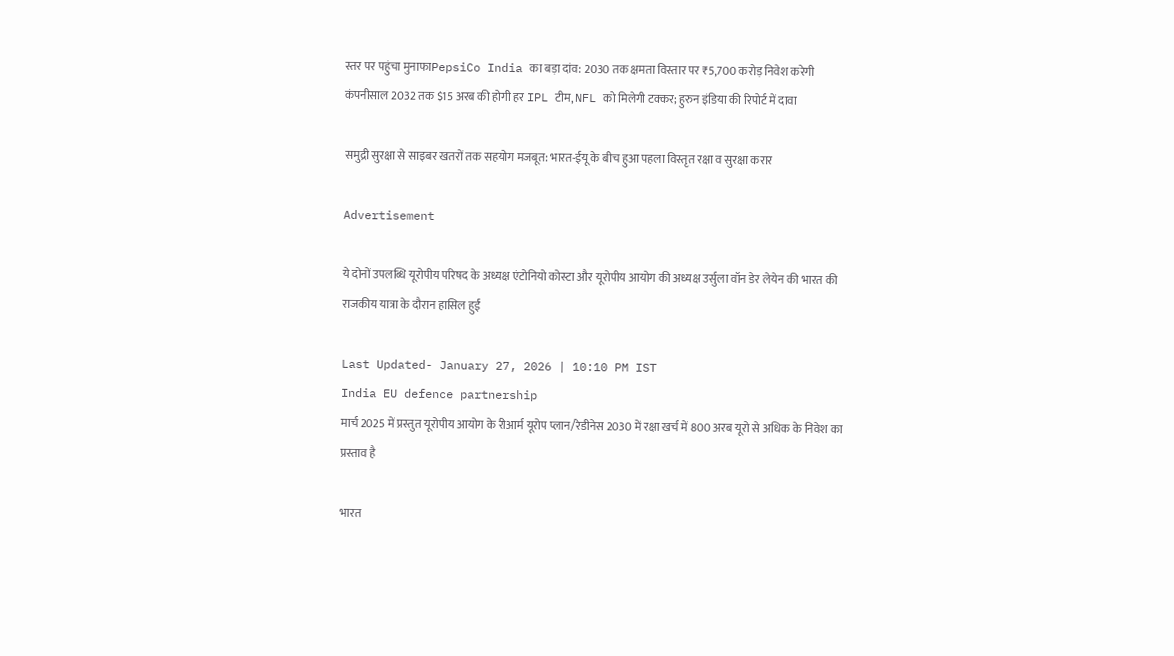स्तर पर पहुंचा मुनाफाPepsiCo India का बड़ा दांव: 2030 तक क्षमता विस्तार पर ₹5,700 करोड़ निवेश करेगी कंपनीसाल 2032 तक $15 अरब की होगी हर IPL टीम, NFL को मिलेगी टक्कर; हुरुन इंडिया की रिपोर्ट में दावा

समुद्री सुरक्षा से साइबर खतरों तक सहयोग मजबूत: भारत-ईयू के बीच हुआ पहला विस्तृत रक्षा व सुरक्षा करार

Advertisement

ये दोनों उपलब्धि यूरोपीय परिषद के अध्यक्ष एंटोनियो कोस्टा और यूरोपीय आयोग की अध्यक्ष उर्सुला वॉन डेर लेयेन की भारत की राजकीय यात्रा के दौरान हासिल हुईं

Last Updated- January 27, 2026 | 10:10 PM IST
India EU defence partnership
मार्च 2025 में प्रस्तुत यूरोपीय आयोग के रीआर्म यूरोप प्लान/रेडीनेस 2030 में रक्षा खर्च में 800 अरब यूरो से अधिक के निवेश का प्रस्ताव है

भारत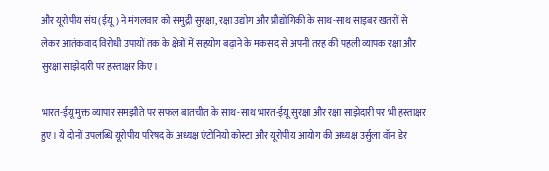और यूरोपीय संघ (ईयू) ने मंगलवार को समुद्री सुरक्षा, रक्षा उद्योग और प्रौद्योगिकी के साथ-साथ साइबर खतरों से लेकर आतंकवाद विरोधी उपायों तक के क्षेत्रों में सहयोग बढ़ाने के मकसद से अपनी तरह की पहली व्यापक रक्षा और सुरक्षा साझेदारी पर हस्ताक्षर किए।

भारत-ईयू मुक्त व्यापार समझौते पर सफल बातचीत के साथ-साथ भारत-ईयू सुरक्षा और रक्षा साझेदारी पर भी हस्ताक्षर हुए। ये दोनों उपलब्धि यूरोपीय परिषद के अध्यक्ष एंटोनियो कोस्टा और यूरोपीय आयोग की अध्यक्ष उर्सुला वॉन डेर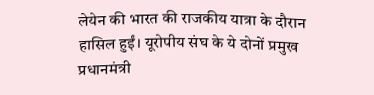लेयेन की भारत की राजकीय यात्रा के दौरान हासिल हुईं। यूरोपीय संघ के ये दोनों प्रमुख प्रधानमंत्री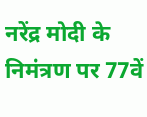नरेंद्र मोदी के निमंत्रण पर 77वें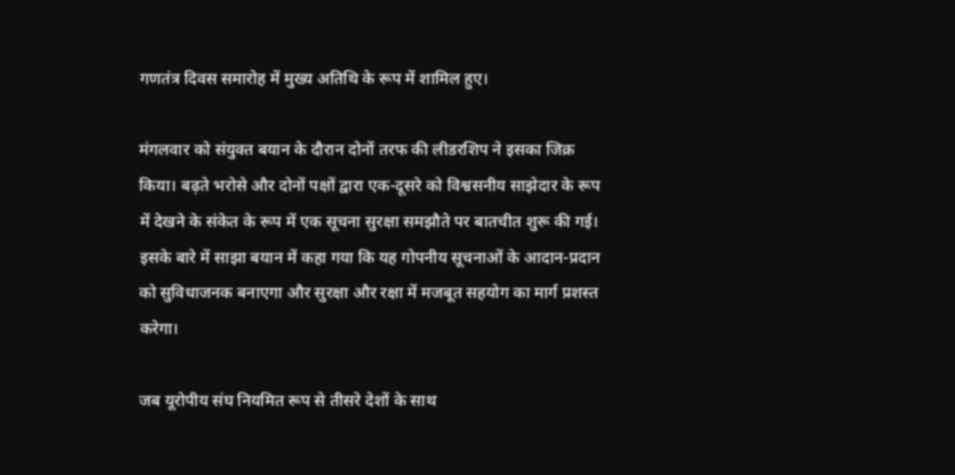गणतंत्र दिवस समारोह में मुख्य अतिथि के रूप में शामिल हुए।

मंगलवार को संयुक्त बयान के दौरान दोनों तरफ की लीडरशिप ने इसका जिक्र किया। बढ़ते भरोसे और दोनों पक्षों द्वारा एक-दूसरे को विश्वसनीय साझेदार के रूप में देखने के संकेत के रूप में एक सूचना सुरक्षा समझौते पर बातचीत शुरू की गई। इसके बारे में साझा बयान में कहा गया कि यह गोपनीय सूचनाओं के आदान-प्रदान को सुविधाजनक बनाएगा और सुरक्षा और रक्षा में मजबूत सहयोग का मार्ग प्रशस्त करेगा।

जब यूरोपीय संघ नियमित रूप से तीसरे देशों के साथ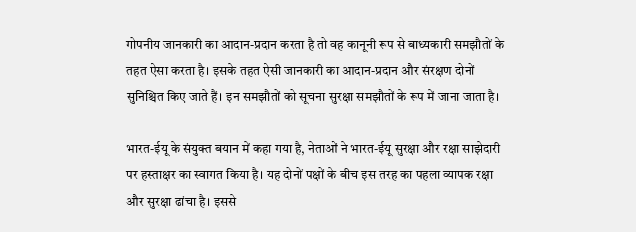गोपनीय जानकारी का आदान-प्रदान करता है तो वह कानूनी रूप से बाध्यकारी समझौतों के तहत ऐसा करता है। इसके तहत ऐसी जानकारी का आदान-प्रदान और संरक्षण दोनों सुनिश्चित किए जाते हैं। इन समझौतों को सूचना सुरक्षा समझौतों के रूप में जाना जाता है।

भारत-ईयू के संयुक्त बयान में कहा गया है, नेताओं ने भारत-ईयू सुरक्षा और रक्षा साझेदारी पर हस्ताक्षर का स्वागत किया है। यह दोनों पक्षों के बीच इस तरह का पहला व्यापक रक्षा और सुरक्षा ढांचा है। इससे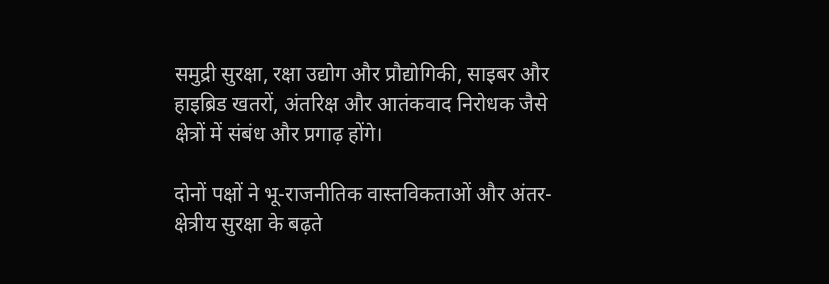समुद्री सुरक्षा, रक्षा उद्योग और प्रौद्योगिकी, साइबर और हाइब्रिड खतरों, अंतरिक्ष और आतंकवाद निरोधक जैसे क्षेत्रों में संबंध और प्रगाढ़ होंगे।

दोनों पक्षों ने भू-राजनीतिक वास्तविकताओं और अंतर-क्षेत्रीय सुरक्षा के बढ़ते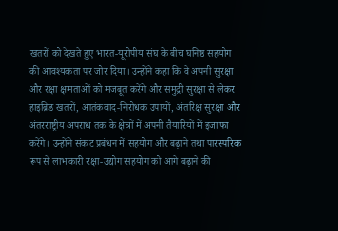खतरों को देखते हुए भारत-यूरोपीय संघ के बीच घनिष्ठ सहयोग की आवश्यकता पर जोर दिया। उन्होंने कहा कि वे अपनी सुरक्षा और रक्षा क्षमताओं को मजबूत करेंगे और समुद्री सुरक्षा से लेकर हाइब्रिड खतरों, आतंकवाद-निरोधक उपायों, अंतरिक्ष सुरक्षा और अंतरराष्ट्रीय अपराध तक के क्षेत्रों में अपनी तैयारियों में इजाफा करेंगे। उन्होंने संकट प्रबंधन में सहयोग और बढ़ाने तथा पारस्परिक रूप से लाभकारी रक्षा-उद्योग सहयोग को आगे बढ़ाने की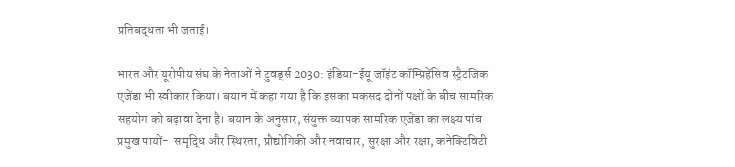प्रतिबद्धता भी जताई।

भारत और यूरोपीय संघ के नेताओं ने टुवर्ड्स 2030: इंडिया-ईयू जॉइंट कॉम्प्रिहेंसिव स्ट्रैटजिक एजेंडा भी स्वीकार किया। बयान में कहा गया है कि इसका मकसद दोनों पक्षों के बीच सामरिक सहयोग को बढ़ावा देना है। बयान के अनुसार, संयुक्त व्यापक सामरिक एजेंडा का लक्ष्य पांच प्रमुख पायों-  समृद्धि और स्थिरता, प्रौद्योगिकी और नवाचार, सुरक्षा और रक्षा, कनेक्टिविटी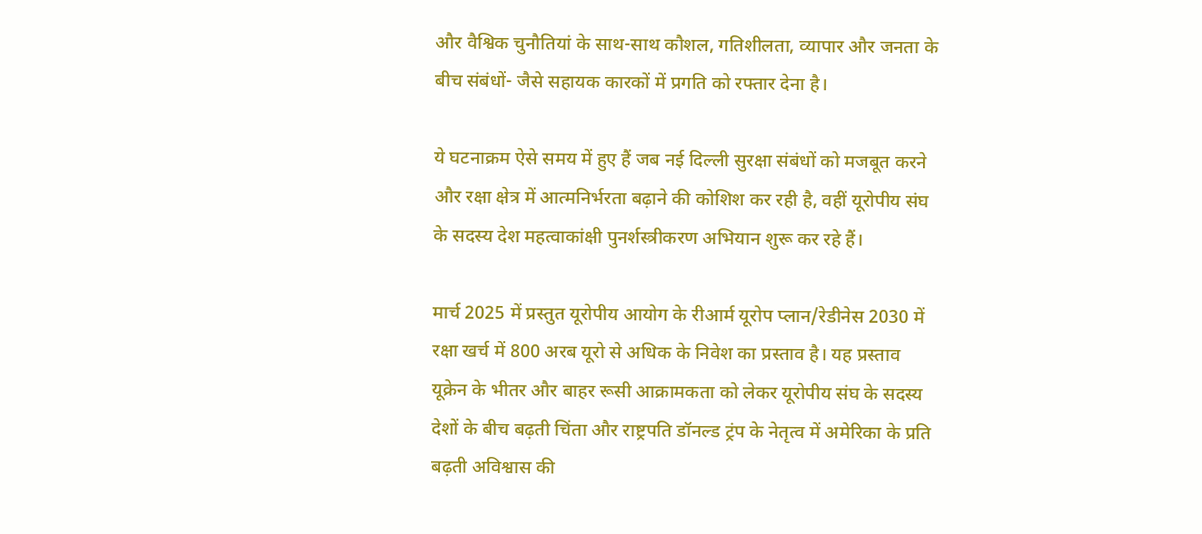और वैश्विक चुनौतियां के साथ-साथ कौशल, गतिशीलता, व्यापार और जनता के बीच संबंधों- जैसे सहायक कारकों में प्रगति को रफ्तार देना है।

ये घटनाक्रम ऐसे समय में हुए हैं जब नई दिल्ली सुरक्षा संबंधों को मजबूत करने और रक्षा क्षेत्र में आत्मनिर्भरता बढ़ाने की कोशिश कर रही है, वहीं यूरोपीय संघ के सदस्य देश महत्वाकांक्षी पुनर्शस्त्रीकरण अभियान शुरू कर रहे हैं।

मार्च 2025 में प्रस्तुत यूरोपीय आयोग के रीआर्म यूरोप प्लान/रेडीनेस 2030 में रक्षा खर्च में 800 अरब यूरो से अधिक के निवेश का प्रस्ताव है। यह प्रस्ताव यूक्रेन के भीतर और बाहर रूसी आक्रामकता को लेकर यूरोपीय संघ के सदस्य देशों के बीच बढ़ती चिंता और राष्ट्रपति डॉनल्ड ट्रंप के नेतृत्व में अमेरिका के प्रति बढ़ती अविश्वास की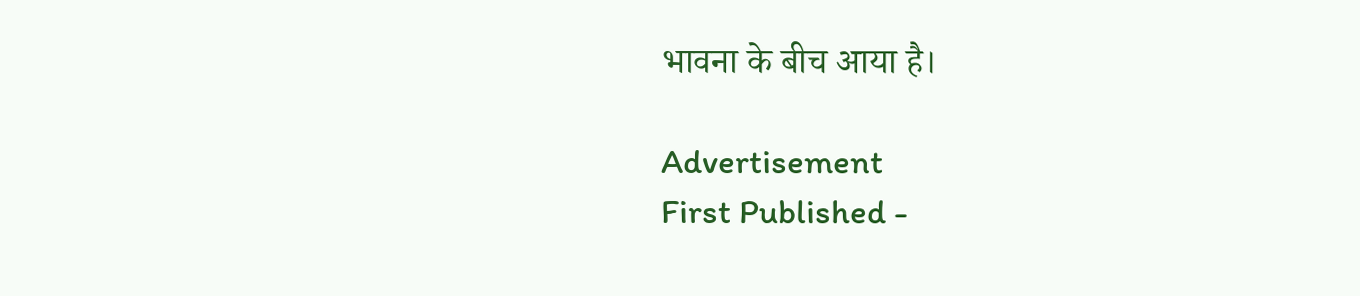भावना के बीच आया है।

Advertisement
First Published -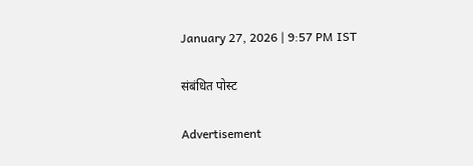January 27, 2026 | 9:57 PM IST

संबंधित पोस्ट

Advertisement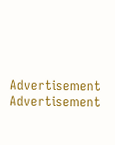Advertisement
Advertisement